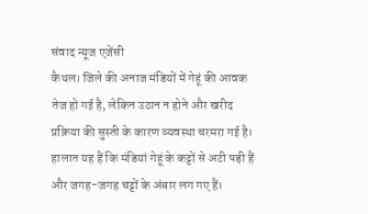संवाद न्यूज एजेंसी
कैथल। जिले की अनाज मंडियों में गेहूं की आवक तेज हो गई है, लेकिन उठान न होने और खरीद प्रक्रिया की सुस्ती के कारण व्यवस्था चरमरा गई है। हालात यह हैं कि मंडियां गेहूं के कट्टों से अटी पड़ी हैं और जगह-जगह चट्टों के अंबार लग गए हैं।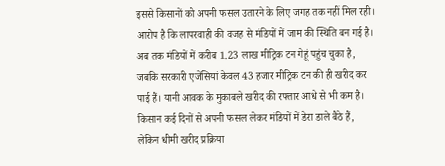इससे किसानों को अपनी फसल उतारने के लिए जगह तक नहीं मिल रही। आरोप है कि लापरवाही की वजह से मंडियों में जाम की स्थिति बन गई है।
अब तक मंडियों में करीब 1.23 लाख मीट्रिक टन गेहूं पहुंच चुका है, जबकि सरकारी एजेंसियां केवल 43 हजार मीट्रिक टन की ही खरीद कर पाई हैं। यानी आवक के मुकाबले खरीद की रफ्तार आधे से भी कम है। किसान कई दिनों से अपनी फसल लेकर मंडियों में डेरा डाले बैठे हैं, लेकिन धीमी खरीद प्रक्रिया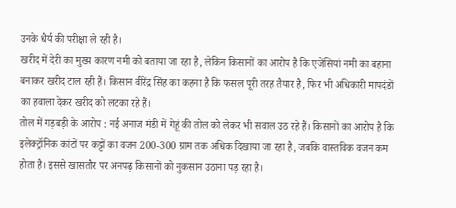उनके धैर्य की परीक्षा ले रही है।
खरीद में देरी का मुख्य कारण नमी को बताया जा रहा है, लेकिन किसानों का आरोप है कि एजेंसियां नमी का बहाना बनाकर खरीद टाल रही हैं। किसान वीरेंद्र सिंह का कहना है कि फसल पूरी तरह तैयार है, फिर भी अधिकारी मापदंडों का हवाला देकर खरीद को लटका रहे हैं।
तोल में गड़बड़ी के आरोप : नई अनाज मंडी में गेहूं की तोल को लेकर भी सवाल उठ रहे हैं। किसानों का आरोप है कि इलेक्ट्रॉनिक कांटों पर कट्टों का वजन 200-300 ग्राम तक अधिक दिखाया जा रहा है, जबकि वास्तविक वजन कम होता है। इससे खासतौर पर अनपढ़ किसानों को नुकसान उठाना पड़ रहा है।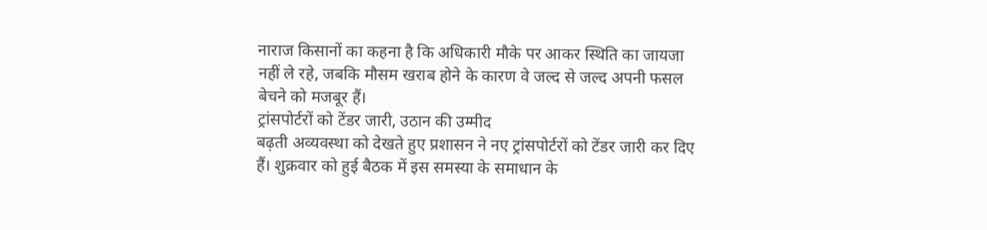नाराज किसानों का कहना है कि अधिकारी मौके पर आकर स्थिति का जायजा नहीं ले रहे, जबकि मौसम खराब होने के कारण वे जल्द से जल्द अपनी फसल बेचने को मजबूर हैं।
ट्रांसपोर्टरों को टेंडर जारी, उठान की उम्मीद
बढ़ती अव्यवस्था को देखते हुए प्रशासन ने नए ट्रांसपोर्टरों को टेंडर जारी कर दिए हैं। शुक्रवार को हुई बैठक में इस समस्या के समाधान के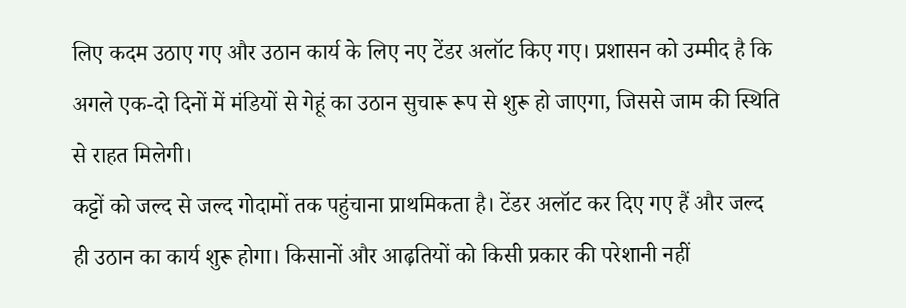लिए कदम उठाए गए और उठान कार्य के लिए नए टेंडर अलॉट किए गए। प्रशासन को उम्मीद है कि अगले एक-दो दिनों में मंडियों से गेहूं का उठान सुचारू रूप से शुरू हो जाएगा, जिससे जाम की स्थिति से राहत मिलेगी।
कट्टों को जल्द से जल्द गोदामों तक पहुंचाना प्राथमिकता है। टेंडर अलॉट कर दिए गए हैं और जल्द ही उठान का कार्य शुरू होगा। किसानों और आढ़तियों को किसी प्रकार की परेशानी नहीं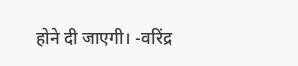होने दी जाएगी। -वरिंद्र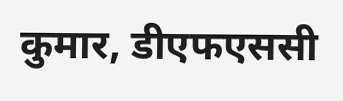कुमार, डीएफएससी